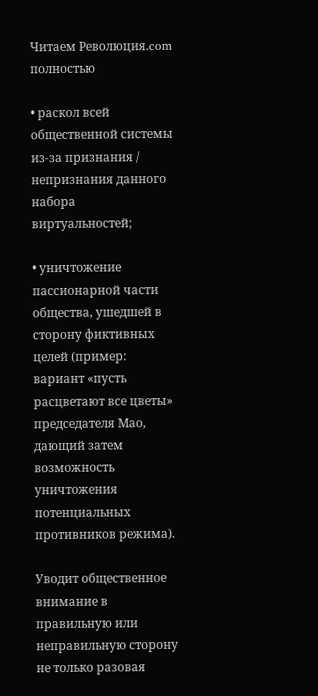Читаем Революция.com полностью

• раскол всей общественной системы из-за признания / непризнания данного набора виртуальностей;

• уничтожение пассионарной части общества, ушедшей в сторону фиктивных целей (пример: вариант «пусть расцветают все цветы» председателя Мао, дающий затем возможность уничтожения потенциальных противников режима).

Уводит общественное внимание в правильную или неправильную сторону не только разовая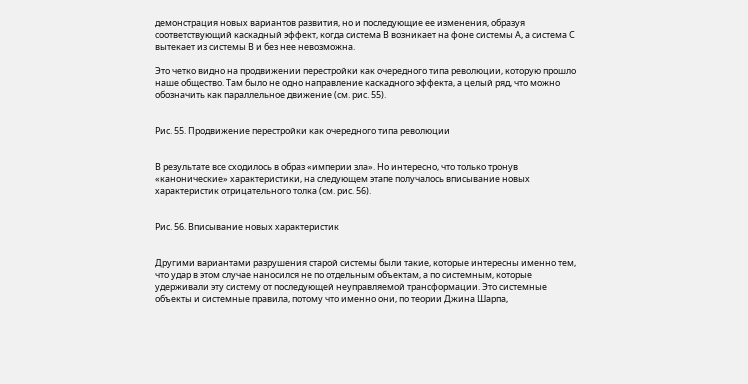демонстрация новых вариантов развития, но и последующие ее изменения, образуя соответствующий каскадный эффект, когда система В возникает на фоне системы А, а система С вытекает из системы В и без нее невозможна.

Это четко видно на продвижении перестройки как очередного типа революции, которую прошло наше общество. Там было не одно направление каскадного эффекта, а целый ряд, что можно обозначить как параллельное движение (см. рис. 55).


Рис. 55. Продвижение перестройки как очередного типа революции


В результате все сходилось в образ «империи зла». Но интересно, что только тронув «канонические» характеристики, на следующем этапе получалось вписывание новых характеристик отрицательного толка (см. рис. 56).


Рис. 56. Вписывание новых характеристик


Другими вариантами разрушения старой системы были такие, которые интересны именно тем, что удар в этом случае наносился не по отдельным объектам, а по системным, которые удерживали эту систему от последующей неуправляемой трансформации. Это системные объекты и системные правила, потому что именно они, по теории Джина Шарпа,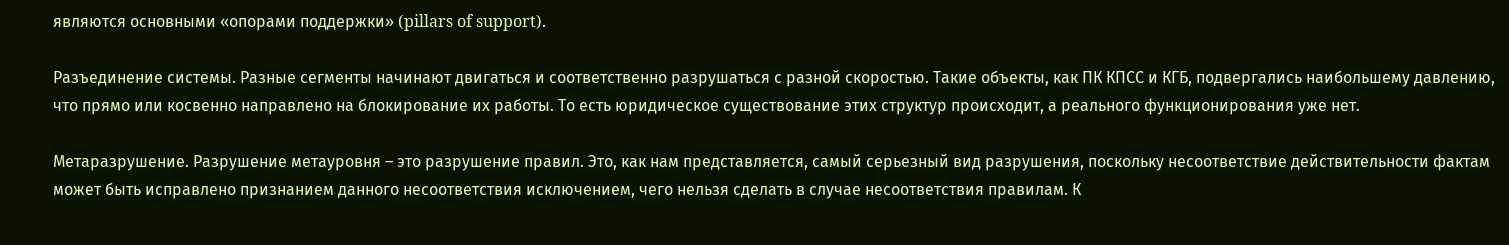являются основными «опорами поддержки» (pillars of support).

Разъединение системы. Разные сегменты начинают двигаться и соответственно разрушаться с разной скоростью. Такие объекты, как ПК КПСС и КГБ, подвергались наибольшему давлению, что прямо или косвенно направлено на блокирование их работы. То есть юридическое существование этих структур происходит, а реального функционирования уже нет.

Метаразрушение. Разрушение метауровня – это разрушение правил. Это, как нам представляется, самый серьезный вид разрушения, поскольку несоответствие действительности фактам может быть исправлено признанием данного несоответствия исключением, чего нельзя сделать в случае несоответствия правилам. К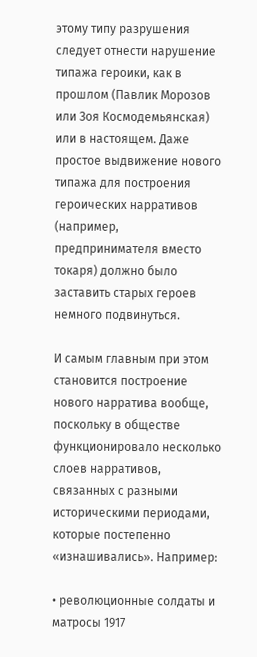этому типу разрушения следует отнести нарушение типажа героики, как в прошлом (Павлик Морозов или Зоя Космодемьянская) или в настоящем. Даже простое выдвижение нового типажа для построения героических нарративов (например, предпринимателя вместо токаря) должно было заставить старых героев немного подвинуться.

И самым главным при этом становится построение нового нарратива вообще, поскольку в обществе функционировало несколько слоев нарративов, связанных с разными историческими периодами, которые постепенно «изнашивались». Например:

• революционные солдаты и матросы 1917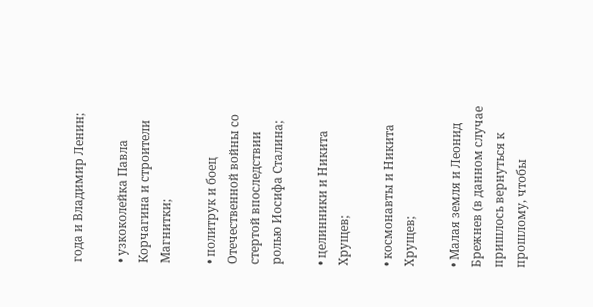года и Владимир Ленин;

• узкоколейка Павла Корчагина и строители Магнитки;

• политрук и боец Отечественной войны со стертой впоследствии ролью Иосифа Сталина;

• целинники и Никита Хрущев;

• космонавты и Никита Хрущев;

• Малая земля и Леонид Брежнев (в данном случае пришлось вернуться к прошлому, чтобы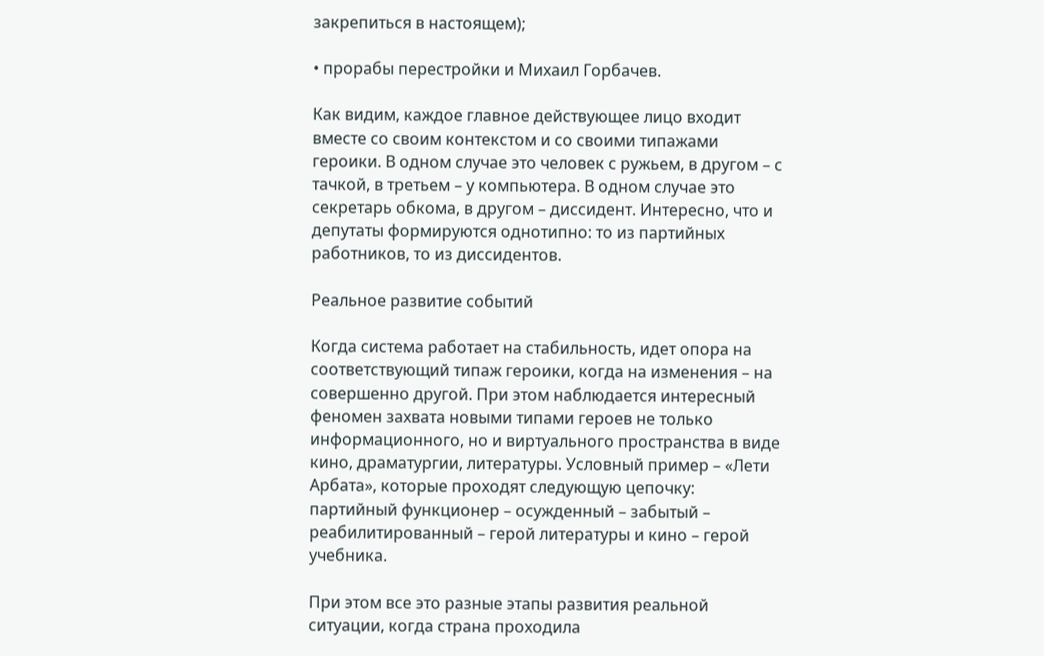закрепиться в настоящем);

• прорабы перестройки и Михаил Горбачев.

Как видим, каждое главное действующее лицо входит вместе со своим контекстом и со своими типажами героики. В одном случае это человек с ружьем, в другом – с тачкой, в третьем – у компьютера. В одном случае это секретарь обкома, в другом – диссидент. Интересно, что и депутаты формируются однотипно: то из партийных работников, то из диссидентов.

Реальное развитие событий

Когда система работает на стабильность, идет опора на соответствующий типаж героики, когда на изменения – на совершенно другой. При этом наблюдается интересный феномен захвата новыми типами героев не только информационного, но и виртуального пространства в виде кино, драматургии, литературы. Условный пример – «Лети Арбата», которые проходят следующую цепочку: партийный функционер – осужденный – забытый – реабилитированный – герой литературы и кино – герой учебника.

При этом все это разные этапы развития реальной ситуации, когда страна проходила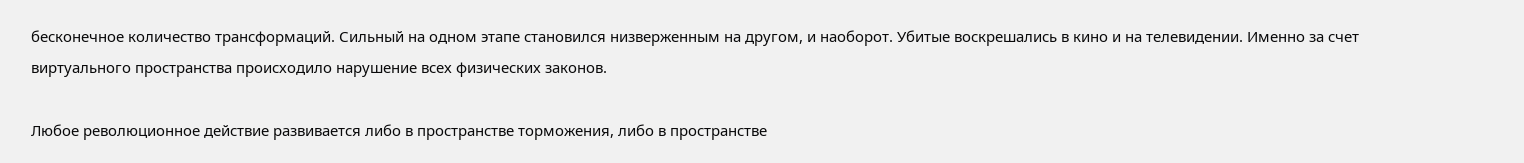бесконечное количество трансформаций. Сильный на одном этапе становился низверженным на другом, и наоборот. Убитые воскрешались в кино и на телевидении. Именно за счет виртуального пространства происходило нарушение всех физических законов.

Любое революционное действие развивается либо в пространстве торможения, либо в пространстве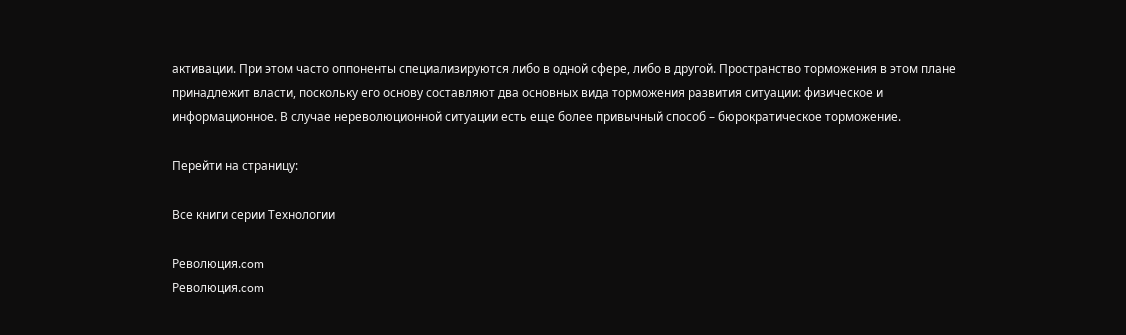активации. При этом часто оппоненты специализируются либо в одной сфере, либо в другой. Пространство торможения в этом плане принадлежит власти, поскольку его основу составляют два основных вида торможения развития ситуации: физическое и информационное. В случае нереволюционной ситуации есть еще более привычный способ – бюрократическое торможение.

Перейти на страницу:

Все книги серии Технологии

Революция.com
Революция.com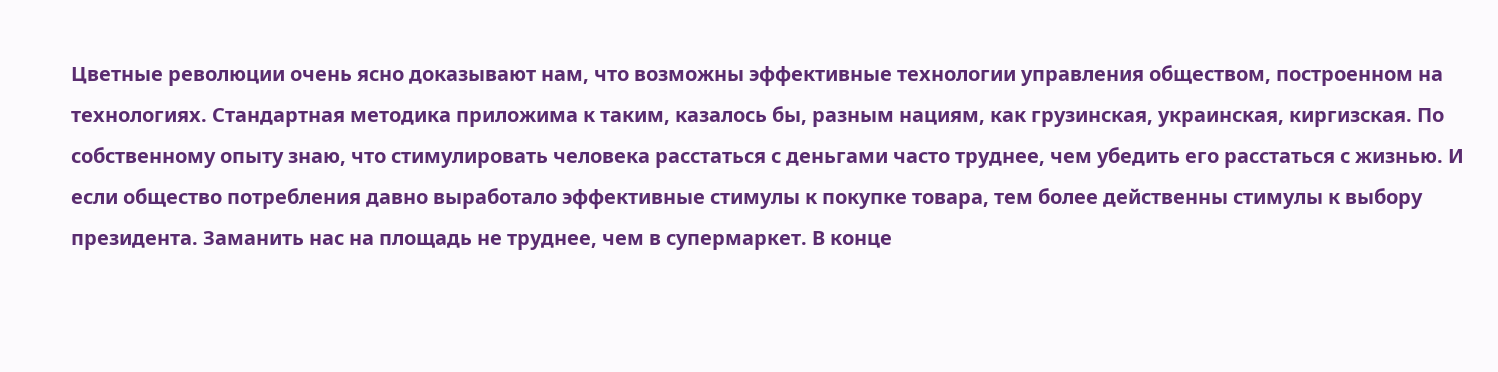Цветные революции очень ясно доказывают нам, что возможны эффективные технологии управления обществом, построенном на технологиях. Стандартная методика приложима к таким, казалось бы, разным нациям, как грузинская, украинская, киргизская. По собственному опыту знаю, что стимулировать человека расстаться с деньгами часто труднее, чем убедить его расстаться с жизнью. И если общество потребления давно выработало эффективные стимулы к покупке товара, тем более действенны стимулы к выбору президента. Заманить нас на площадь не труднее, чем в супермаркет. В конце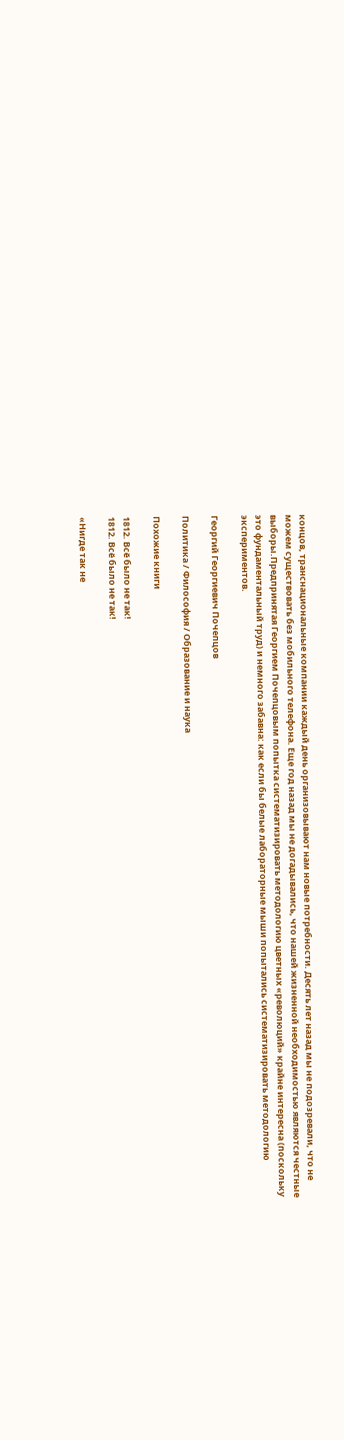концов, транснациональные компании каждый день организовывают нам новые потребности. Десять лет назад мы не подозревали, что не можем существовать без мобильного телефона. Еще год назад мы не догадывались, что нашей жизненной необходимостью являются честные выборы.Предпринятая Георгием Почепцовым попытка систематизировать методологию цветных «революций» крайне интересна (поскольку это фундаментальный труд) и немного забавна: как если бы белые лабораторные мыши попытались систематизировать методологию экспериментов.

Георгий Георгиевич Почепцов

Политика / Философия / Образование и наука

Похожие книги

1812. Всё было не так!
1812. Всё было не так!

«Нигде так не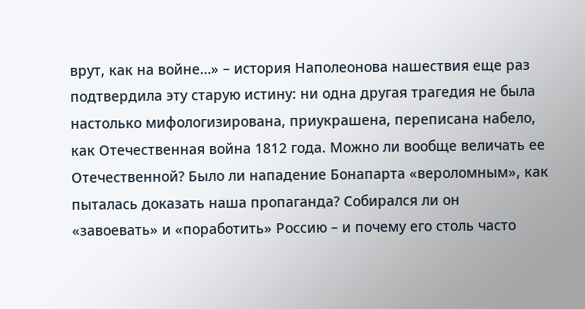врут, как на войне…» – история Наполеонова нашествия еще раз подтвердила эту старую истину: ни одна другая трагедия не была настолько мифологизирована, приукрашена, переписана набело, как Отечественная война 1812 года. Можно ли вообще величать ее Отечественной? Было ли нападение Бонапарта «вероломным», как пыталась доказать наша пропаганда? Собирался ли он «завоевать» и «поработить» Россию – и почему его столь часто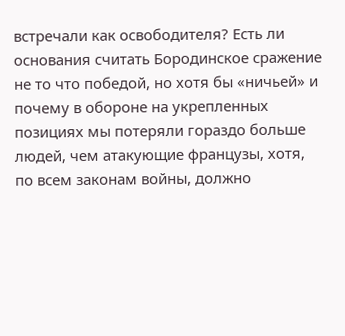встречали как освободителя? Есть ли основания считать Бородинское сражение не то что победой, но хотя бы «ничьей» и почему в обороне на укрепленных позициях мы потеряли гораздо больше людей, чем атакующие французы, хотя, по всем законам войны, должно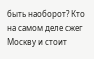быть наоборот? Кто на самом деле сжег Москву и стоит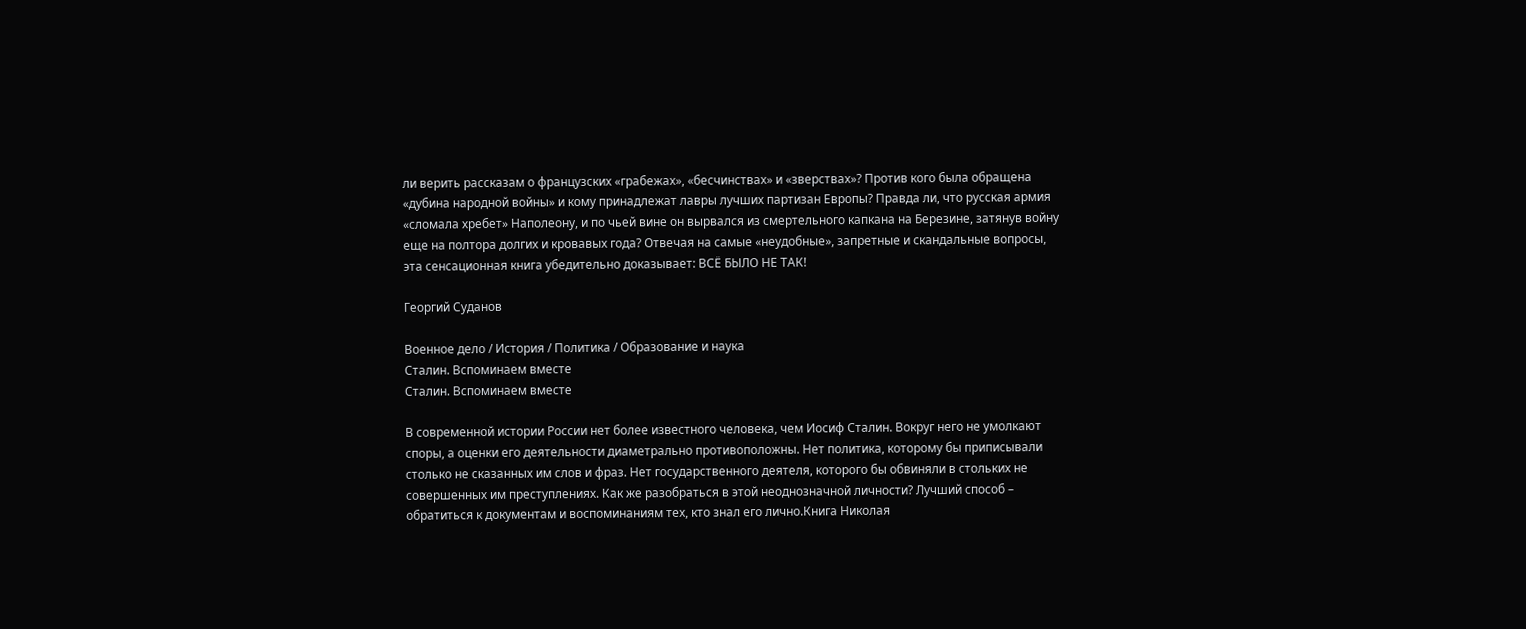ли верить рассказам о французских «грабежах», «бесчинствах» и «зверствах»? Против кого была обращена «дубина народной войны» и кому принадлежат лавры лучших партизан Европы? Правда ли, что русская армия «сломала хребет» Наполеону, и по чьей вине он вырвался из смертельного капкана на Березине, затянув войну еще на полтора долгих и кровавых года? Отвечая на самые «неудобные», запретные и скандальные вопросы, эта сенсационная книга убедительно доказывает: ВСЁ БЫЛО НЕ ТАК!

Георгий Суданов

Военное дело / История / Политика / Образование и наука
Сталин. Вспоминаем вместе
Сталин. Вспоминаем вместе

В современной истории России нет более известного человека, чем Иосиф Сталин. Вокруг него не умолкают споры, а оценки его деятельности диаметрально противоположны. Нет политика, которому бы приписывали столько не сказанных им слов и фраз. Нет государственного деятеля, которого бы обвиняли в стольких не совершенных им преступлениях. Как же разобраться в этой неоднозначной личности? Лучший способ – обратиться к документам и воспоминаниям тех, кто знал его лично.Книга Николая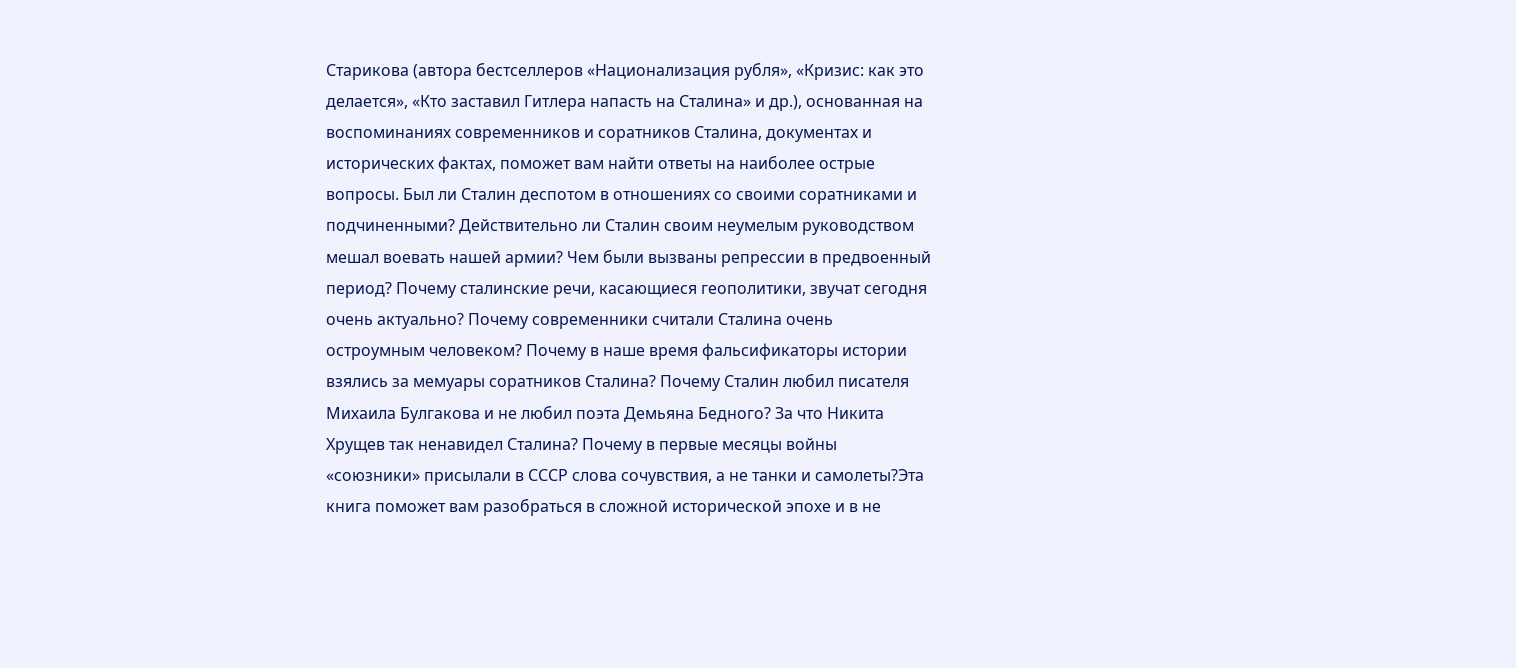Старикова (автора бестселлеров «Национализация рубля», «Кризис: как это делается», «Кто заставил Гитлера напасть на Сталина» и др.), основанная на воспоминаниях современников и соратников Сталина, документах и исторических фактах, поможет вам найти ответы на наиболее острые вопросы. Был ли Сталин деспотом в отношениях со своими соратниками и подчиненными? Действительно ли Сталин своим неумелым руководством мешал воевать нашей армии? Чем были вызваны репрессии в предвоенный период? Почему сталинские речи, касающиеся геополитики, звучат сегодня очень актуально? Почему современники считали Сталина очень остроумным человеком? Почему в наше время фальсификаторы истории взялись за мемуары соратников Сталина? Почему Сталин любил писателя Михаила Булгакова и не любил поэта Демьяна Бедного? За что Никита Хрущев так ненавидел Сталина? Почему в первые месяцы войны «союзники» присылали в СССР слова сочувствия, а не танки и самолеты?Эта книга поможет вам разобраться в сложной исторической эпохе и в не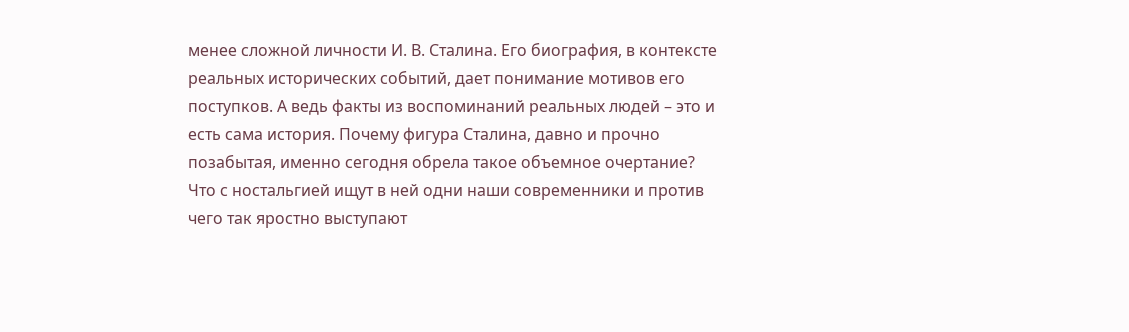менее сложной личности И. В. Сталина. Его биография, в контексте реальных исторических событий, дает понимание мотивов его поступков. А ведь факты из воспоминаний реальных людей – это и есть сама история. Почему фигура Сталина, давно и прочно позабытая, именно сегодня обрела такое объемное очертание? Что с ностальгией ищут в ней одни наши современники и против чего так яростно выступают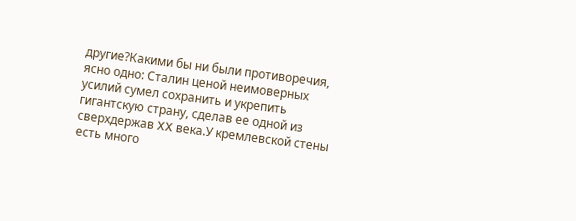другие?Какими бы ни были противоречия, ясно одно: Сталин ценой неимоверных усилий сумел сохранить и укрепить гигантскую страну, сделав ее одной из сверхдержав XX века.У кремлевской стены есть много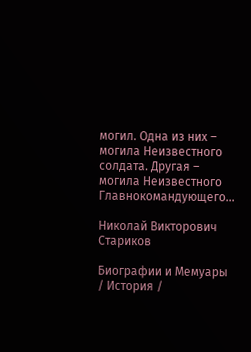могил. Одна из них – могила Неизвестного солдата. Другая – могила Неизвестного Главнокомандующего…

Николай Викторович Стариков

Биографии и Мемуары / История /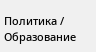Политика / Образование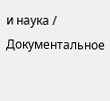и наука / Документальное